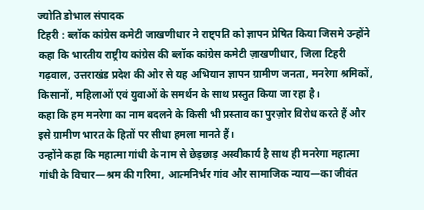ज्योति डोभाल संपादक
टिहरी : ब्लॉक कांग्रेस कमेटी जाखणीधार ने राष्ट्पति को ज्ञापन प्रेषित किया जिसमे उन्होंने कहा कि भारतीय राष्ट्रीय कांग्रेस की ब्लॉक कांग्रेस कमेटी ज़ाखणीधार, जिला टिहरी गढ़वाल, उत्तराखंड प्रदेश की ओर से यह अभियान ज्ञापन ग्रामीण जनता, मनरेगा श्रमिकों, किसानों, महिलाओं एवं युवाओं के समर्थन के साथ प्रस्तुत किया जा रहा है।
कहा कि हम मनरेगा का नाम बदलने के किसी भी प्रस्ताव का पुरज़ोर विरोध करते हैं और इसे ग्रामीण भारत के हितों पर सीधा हमला मानते हैं।
उन्होंने कहा कि महात्मा गांधी के नाम से छेड़छाड़ अस्वीकार्य है साथ ही मनरेगा महात्मा गांधी के विचार—श्रम की गरिमा, आत्मनिर्भर गांव और सामाजिक न्याय—का जीवंत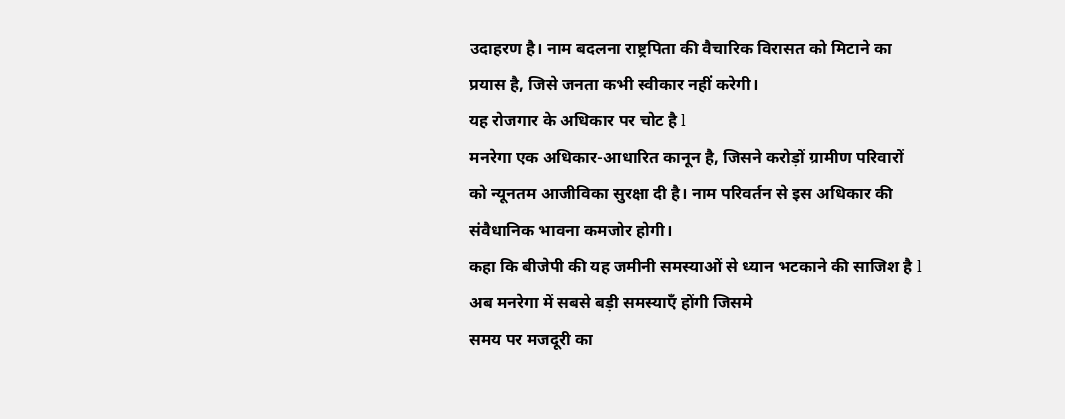उदाहरण है। नाम बदलना राष्ट्रपिता की वैचारिक विरासत को मिटाने का प्रयास है, जिसे जनता कभी स्वीकार नहीं करेगी।
यह रोजगार के अधिकार पर चोट है l
मनरेगा एक अधिकार-आधारित कानून है, जिसने करोड़ों ग्रामीण परिवारों को न्यूनतम आजीविका सुरक्षा दी है। नाम परिवर्तन से इस अधिकार की संवैधानिक भावना कमजोर होगी।
कहा कि बीजेपी की यह जमीनी समस्याओं से ध्यान भटकाने की साजिश है l
अब मनरेगा में सबसे बड़ी समस्याएँ होंगी जिसमे
समय पर मजदूरी का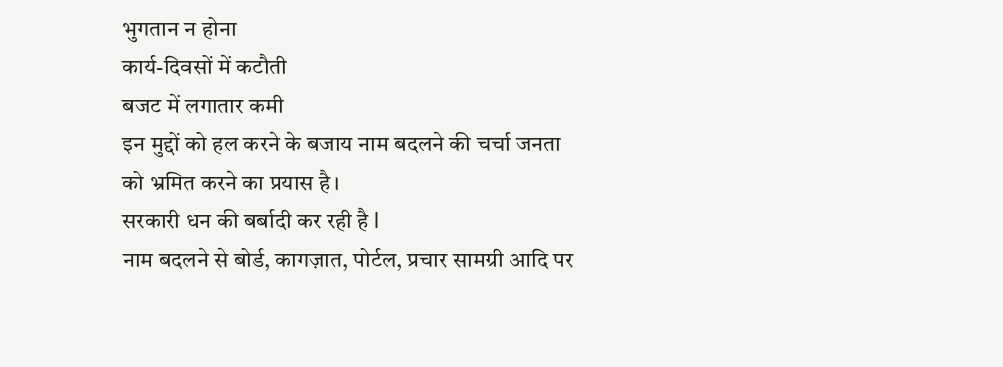भुगतान न होना
कार्य-दिवसों में कटौती
बजट में लगातार कमी
इन मुद्दों को हल करने के बजाय नाम बदलने की चर्चा जनता को भ्रमित करने का प्रयास है।
सरकारी धन की बर्बादी कर रही है l
नाम बदलने से बोर्ड, कागज़ात, पोर्टल, प्रचार सामग्री आदि पर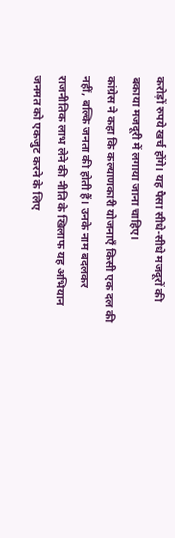करोड़ों रुपये खर्च होंगे। यह पैसा सीधे-सीधे मजदूरों की बकाया मजदूरी में लगाया जाना चाहिए।
कांग्रेस ने कहा कि कल्याणकारी योजनाएँ किसी एक दल की नहीं, बल्कि जनता की होती हैं। उनके नाम बदलकर राजनीतिक लाभ लेने की नीति के खिलाफ यह अभियान जनमत को एकजुट करने के लिए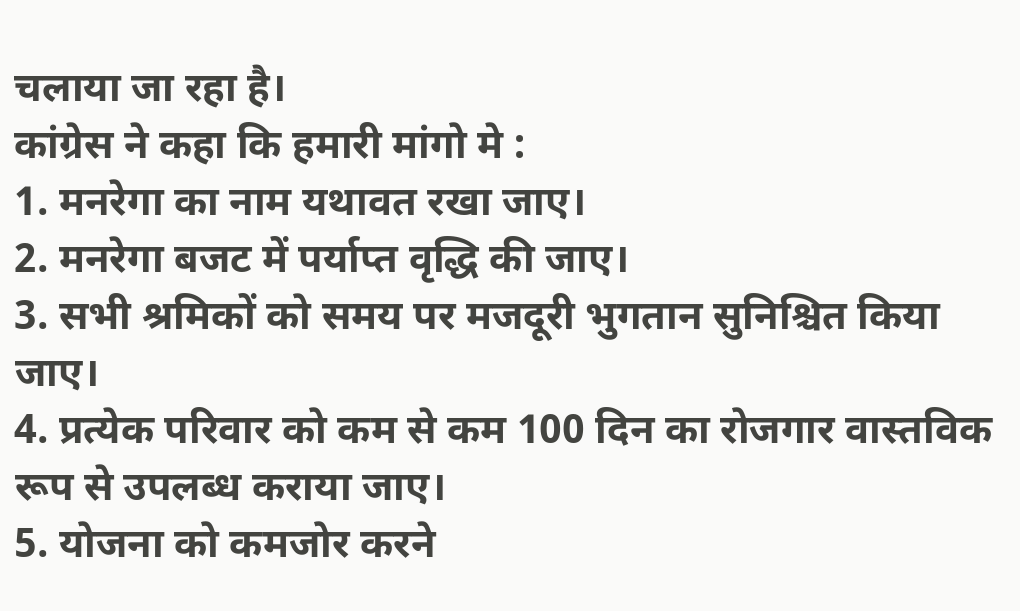चलाया जा रहा है।
कांग्रेस ने कहा कि हमारी मांगो मे :
1. मनरेगा का नाम यथावत रखा जाए।
2. मनरेगा बजट में पर्याप्त वृद्धि की जाए।
3. सभी श्रमिकों को समय पर मजदूरी भुगतान सुनिश्चित किया जाए।
4. प्रत्येक परिवार को कम से कम 100 दिन का रोजगार वास्तविक रूप से उपलब्ध कराया जाए।
5. योजना को कमजोर करने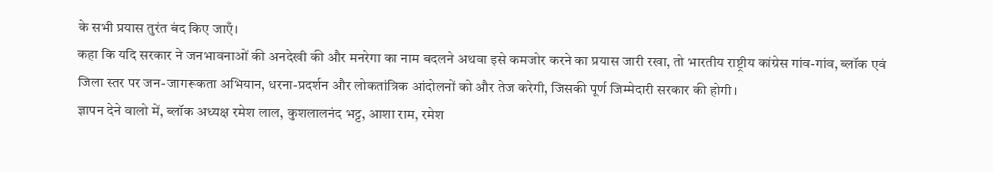के सभी प्रयास तुरंत बंद किए जाएँ।
कहा कि यदि सरकार ने जनभावनाओं की अनदेखी की और मनरेगा का नाम बदलने अथवा इसे कमजोर करने का प्रयास जारी रखा, तो भारतीय राष्ट्रीय कांग्रेस गांव-गांव, ब्लॉक एवं जिला स्तर पर जन-जागरूकता अभियान, धरना-प्रदर्शन और लोकतांत्रिक आंदोलनों को और तेज करेगी, जिसकी पूर्ण जिम्मेदारी सरकार की होगी।
ज्ञापन देने वालो में, ब्लॉक अध्यक्ष रमेश लाल, कुशलालनंद भट्ट, आशा राम, रमेश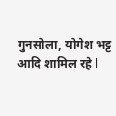गुनसोला, योगेश भट्ट आदि शामिल रहे l